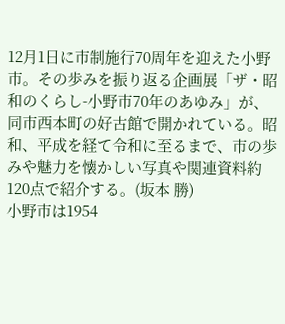12月1日に市制施行70周年を迎えた小野市。その歩みを振り返る企画展「ザ・昭和のくらし-小野市70年のあゆみ」が、同市西本町の好古館で開かれている。昭和、平成を経て令和に至るまで、市の歩みや魅力を懐かしい写真や関連資料約120点で紹介する。(坂本 勝)
小野市は1954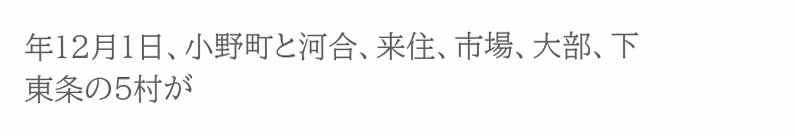年12月1日、小野町と河合、来住、市場、大部、下東条の5村が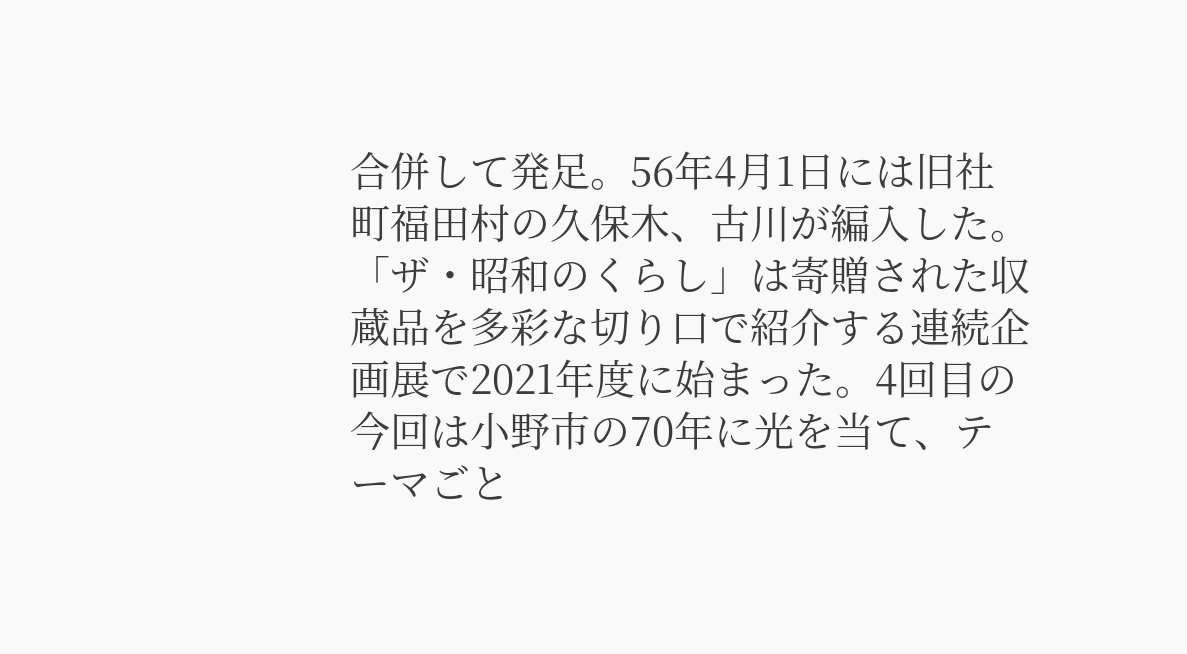合併して発足。56年4月1日には旧社町福田村の久保木、古川が編入した。
「ザ・昭和のくらし」は寄贈された収蔵品を多彩な切り口で紹介する連続企画展で2021年度に始まった。4回目の今回は小野市の70年に光を当て、テーマごと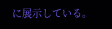に展示している。